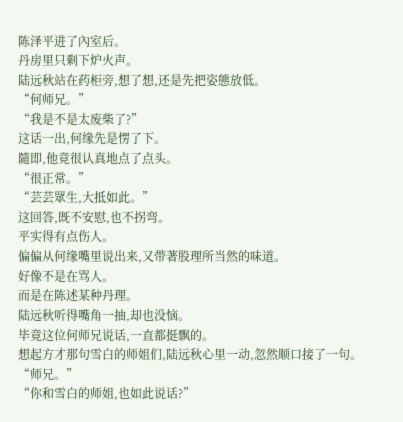陈泽平进了內室后。
丹房里只剩下炉火声。
陆远秋站在药柜旁,想了想,还是先把姿態放低。
“何师兄。”
“我是不是太废柴了?”
这话一出,何缘先是愣了下。
隨即,他竟很认真地点了点头。
“很正常。”
“芸芸眾生,大抵如此。”
这回答,既不安慰,也不拐弯。
平实得有点伤人。
偏偏从何缘嘴里说出来,又带著股理所当然的味道。
好像不是在骂人。
而是在陈述某种丹理。
陆远秋听得嘴角一抽,却也没恼。
毕竟这位何师兄说话,一直都挺飘的。
想起方才那句雪白的师姐们,陆远秋心里一动,忽然顺口接了一句。
“师兄。”
“你和雪白的师姐,也如此说话?”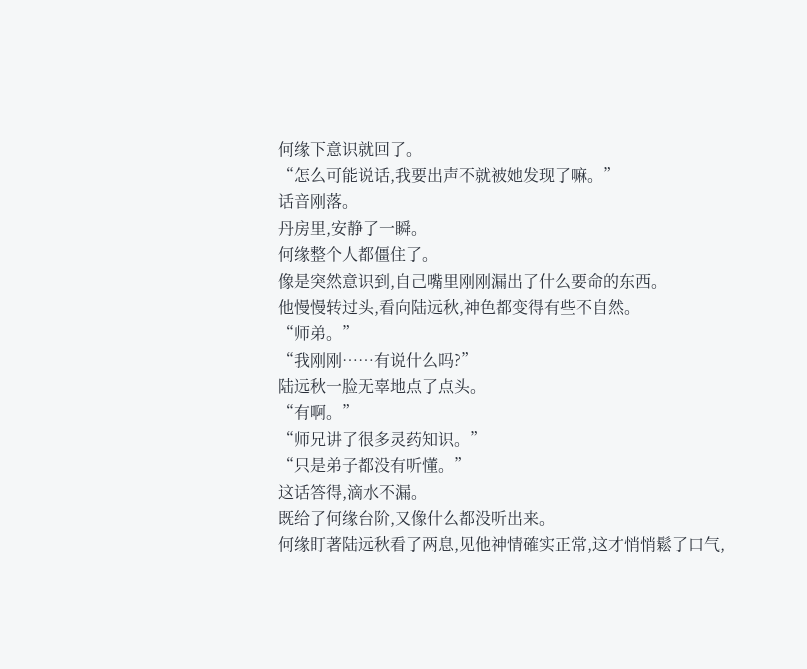何缘下意识就回了。
“怎么可能说话,我要出声不就被她发现了嘛。”
话音刚落。
丹房里,安静了一瞬。
何缘整个人都僵住了。
像是突然意识到,自己嘴里刚刚漏出了什么要命的东西。
他慢慢转过头,看向陆远秋,神色都变得有些不自然。
“师弟。”
“我刚刚……有说什么吗?”
陆远秋一脸无辜地点了点头。
“有啊。”
“师兄讲了很多灵药知识。”
“只是弟子都没有听懂。”
这话答得,滴水不漏。
既给了何缘台阶,又像什么都没听出来。
何缘盯著陆远秋看了两息,见他神情確实正常,这才悄悄鬆了口气,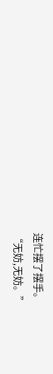连忙摆了摆手。
“无妨,无妨。”